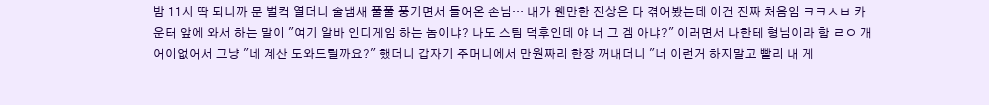밤 11시 딱 되니까 문 벌컥 열더니 술냄새 풀풀 풍기면서 들어온 손님… 내가 웬만한 진상은 다 겪어봤는데 이건 진짜 처음임 ㅋㅋㅅㅂ 카운터 앞에 와서 하는 말이 "여기 알바 인디게임 하는 놈이냐? 나도 스팀 덕후인데 야 너 그 겜 아냐?" 이러면서 나한테 형님이라 함 ㄹㅇ 개어이없어서 그냥 "네 계산 도와드릴까요?" 했더니 갑자기 주머니에서 만원짜리 한장 꺼내더니 "너 이런거 하지말고 빨리 내 게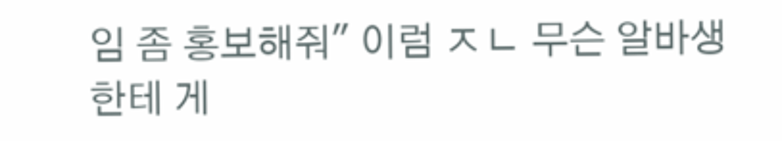임 좀 홍보해줘" 이럼 ㅈㄴ 무슨 알바생한테 게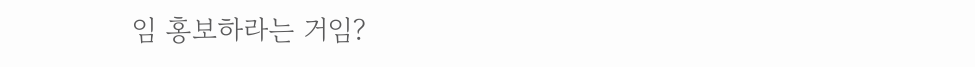임 홍보하라는 거임?